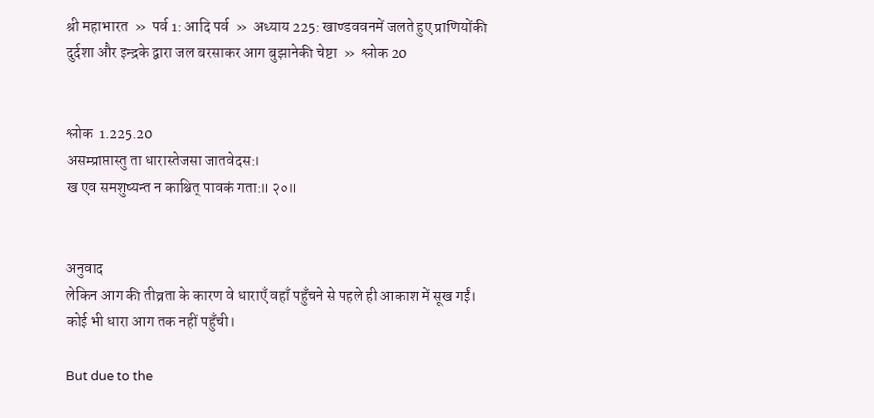श्री महाभारत  »  पर्व 1: आदि पर्व  »  अध्याय 225: खाण्डववनमें जलते हुए प्राणियोंकी दुर्दशा और इन्द्रके द्वारा जल बरसाकर आग बुझानेकी चेष्टा  »  श्लोक 20


श्लोक  1.225.20
असम्प्राप्तास्तु ता धारास्तेजसा जातवेदस:।
ख एव समशुष्यन्त न काश्चित् पावकं गता:॥ २०॥


अनुवाद
लेकिन आग की तीव्रता के कारण वे धाराएँ वहाँ पहुँचने से पहले ही आकाश में सूख गईं। कोई भी धारा आग तक नहीं पहुँची।

But due to the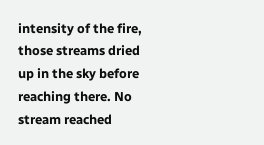intensity of the fire, those streams dried up in the sky before reaching there. No stream reached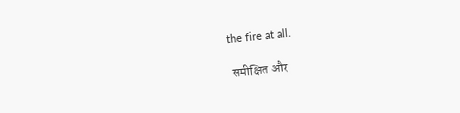the fire at all.

 समीक्षित और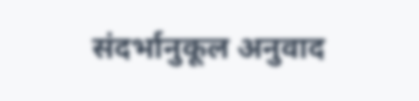संदर्भानुकूल अनुवाद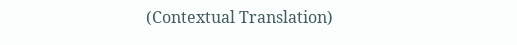(Contextual Translation)